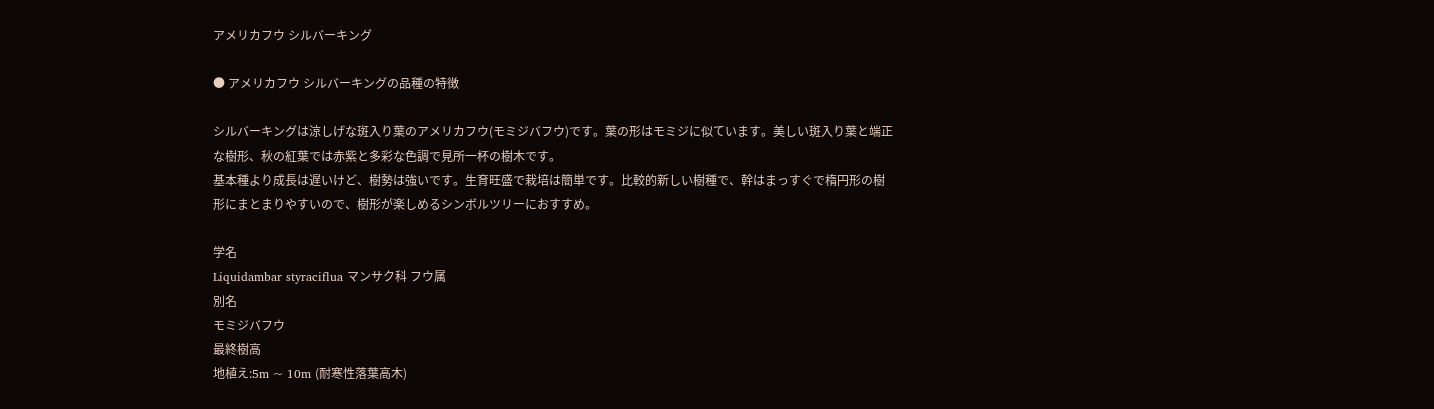アメリカフウ シルバーキング

● アメリカフウ シルバーキングの品種の特徴

シルバーキングは涼しげな斑入り葉のアメリカフウ(モミジバフウ)です。葉の形はモミジに似ています。美しい斑入り葉と端正な樹形、秋の紅葉では赤紫と多彩な色調で見所一杯の樹木です。
基本種より成長は遅いけど、樹勢は強いです。生育旺盛で栽培は簡単です。比較的新しい樹種で、幹はまっすぐで楕円形の樹形にまとまりやすいので、樹形が楽しめるシンボルツリーにおすすめ。

学名
Liquidambar styraciflua マンサク科 フウ属
別名
モミジバフウ
最終樹高
地植え:5m ~ 10m (耐寒性落葉高木)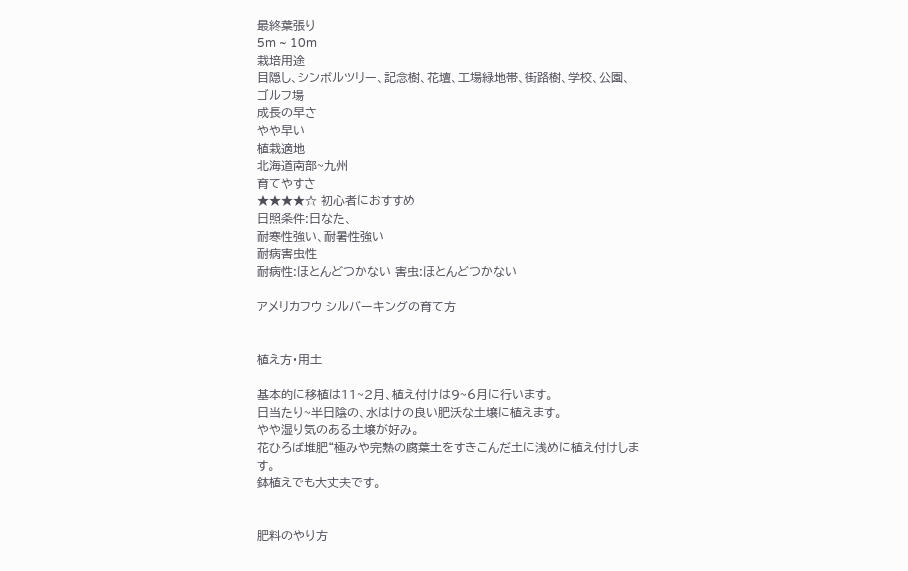最終葉張り
5m ~ 10m
栽培用途
目隠し、シンボルツリー、記念樹、花壇、工場緑地帯、街路樹、学校、公園、ゴルフ場
成長の早さ
やや早い
植栽適地
北海道南部~九州
育てやすさ
★★★★☆ 初心者におすすめ
日照条件:日なた、
耐寒性強い、耐暑性強い
耐病害虫性
耐病性:ほとんどつかない 害虫:ほとんどつかない

アメリカフウ シルバーキングの育て方


植え方・用土

基本的に移植は11~2月、植え付けは9~6月に行います。
日当たり~半日陰の、水はけの良い肥沃な土壌に植えます。
やや湿り気のある土壌が好み。
花ひろば堆肥“極みや完熟の腐葉土をすきこんだ土に浅めに植え付けします。
鉢植えでも大丈夫です。


肥料のやり方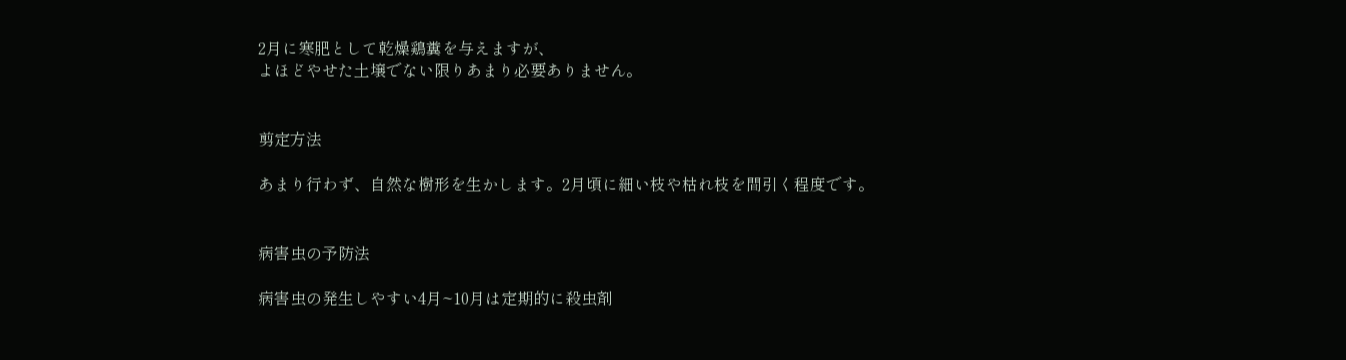2月に寒肥として乾燥鶏糞を与えますが、
よほどやせた土壌でない限りあまり必要ありません。


剪定方法

あまり行わず、自然な樹形を生かします。2月頃に細い枝や枯れ枝を間引く程度です。


病害虫の予防法

病害虫の発生しやすい4月~10月は定期的に殺虫剤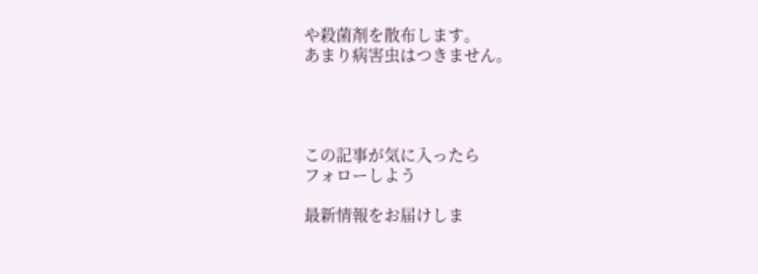や殺菌剤を散布します。
あまり病害虫はつきません。




この記事が気に入ったら
フォローしよう

最新情報をお届けしま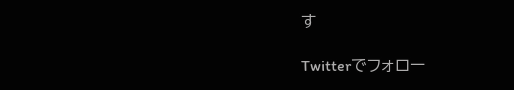す

Twitterでフォロー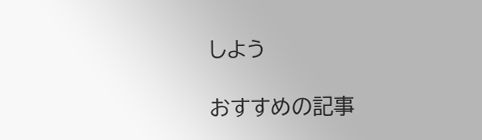しよう

おすすめの記事